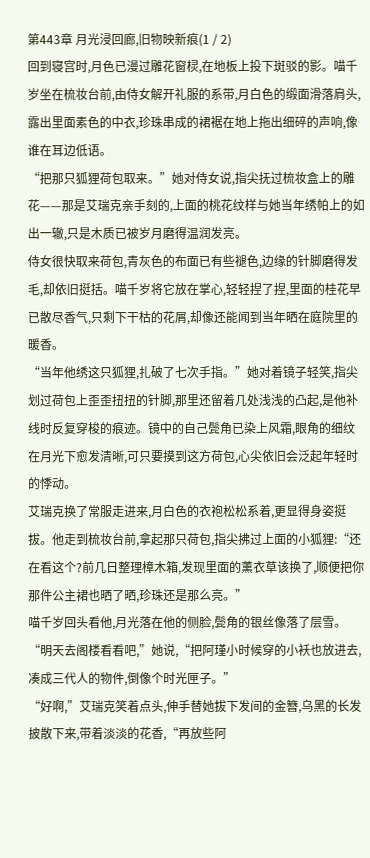第443章 月光浸回廊,旧物映新痕(1 / 2)
回到寝宫时,月色已漫过雕花窗棂,在地板上投下斑驳的影。喵千岁坐在梳妆台前,由侍女解开礼服的系带,月白色的缎面滑落肩头,露出里面素色的中衣,珍珠串成的裙裾在地上拖出细碎的声响,像谁在耳边低语。
“把那只狐狸荷包取来。”她对侍女说,指尖抚过梳妆盒上的雕花——那是艾瑞克亲手刻的,上面的桃花纹样与她当年绣帕上的如出一辙,只是木质已被岁月磨得温润发亮。
侍女很快取来荷包,青灰色的布面已有些褪色,边缘的针脚磨得发毛,却依旧挺括。喵千岁将它放在掌心,轻轻捏了捏,里面的桂花早已散尽香气,只剩下干枯的花屑,却像还能闻到当年晒在庭院里的暖香。
“当年他绣这只狐狸,扎破了七次手指。”她对着镜子轻笑,指尖划过荷包上歪歪扭扭的针脚,那里还留着几处浅浅的凸起,是他补线时反复穿梭的痕迹。镜中的自己鬓角已染上风霜,眼角的细纹在月光下愈发清晰,可只要摸到这方荷包,心尖依旧会泛起年轻时的悸动。
艾瑞克换了常服走进来,月白色的衣袍松松系着,更显得身姿挺拔。他走到梳妆台前,拿起那只荷包,指尖拂过上面的小狐狸:“还在看这个?前几日整理樟木箱,发现里面的薰衣草该换了,顺便把你那件公主裙也晒了晒,珍珠还是那么亮。”
喵千岁回头看他,月光落在他的侧脸,鬓角的银丝像落了层雪。“明天去阁楼看看吧,”她说,“把阿瑾小时候穿的小袄也放进去,凑成三代人的物件,倒像个时光匣子。”
“好啊,”艾瑞克笑着点头,伸手替她拔下发间的金簪,乌黑的长发披散下来,带着淡淡的花香,“再放些阿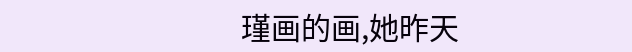瑾画的画,她昨天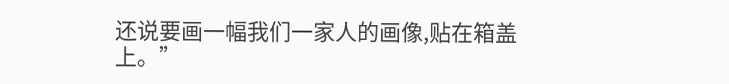还说要画一幅我们一家人的画像,贴在箱盖上。”